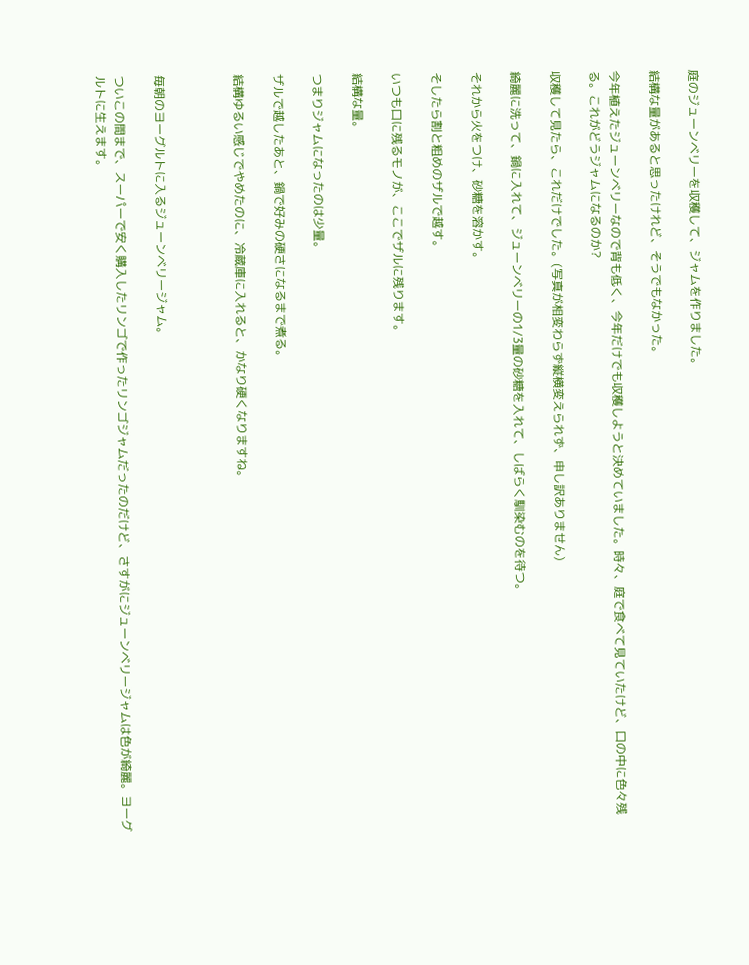庭のジューンベリーを収穫して、ジャムを作りました。

結構な量があると思ったけれど、そうでもなかった。

今年植えたジューンベリーなので背も低く、今年だけでも収穫しようと決めていました。時々、庭で食べて見ていたけど、口の中に色々残る。これがどうジャムになるのか?

収穫して見たら、これだけでした。(写真が相変わらず縦横変えられず、申し訳ありません)

綺麗に洗って、鍋に入れて、ジューンベリーの1/3量の砂糖を入れて、しばらく馴染むのを待つ。

それから火をつけ、砂糖を溶かす。

そしたら割と粗めのザルで越す。

いつも口に残るモノが、ここでザルに残ります。

結構な量。

つまりジャムになったのは少量。

ザルで越したあと、鍋で好みの硬さになるまで煮る。

結構ゆるい感じでやめたのに、冷蔵庫に入れると、かなり硬くなりますね。



毎朝のヨーグルトに入るジューンベリージャム。

ついこの間まで、スーパーで安く購入したリンゴで作ったリンゴジャムだったのだけど、さすがにジューンベリージャムは色が綺麗。ヨーグルトに生えます。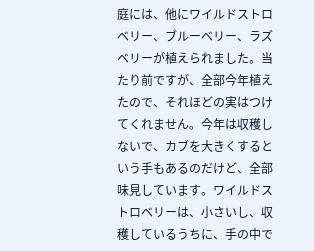庭には、他にワイルドストロベリー、ブルーベリー、ラズベリーが植えられました。当たり前ですが、全部今年植えたので、それほどの実はつけてくれません。今年は収穫しないで、カブを大きくするという手もあるのだけど、全部味見しています。ワイルドストロベリーは、小さいし、収穫しているうちに、手の中で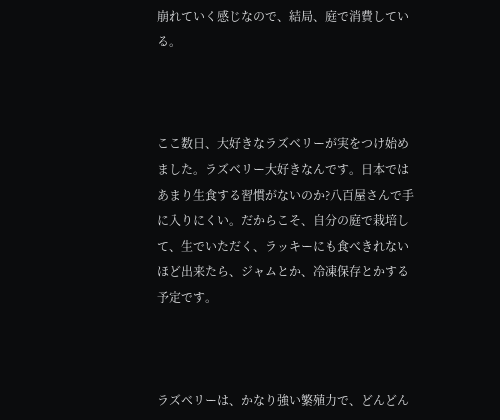崩れていく感じなので、結局、庭で消費している。



ここ数日、大好きなラズベリーが実をつけ始めました。ラズベリー大好きなんです。日本ではあまり生食する習慣がないのか?八百屋さんで手に入りにくい。だからこそ、自分の庭で栽培して、生でいただく、ラッキーにも食べきれないほど出来たら、ジャムとか、冷凍保存とかする予定です。



ラズベリーは、かなり強い繁殖力で、どんどん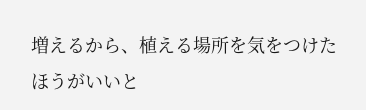増えるから、植える場所を気をつけたほうがいいと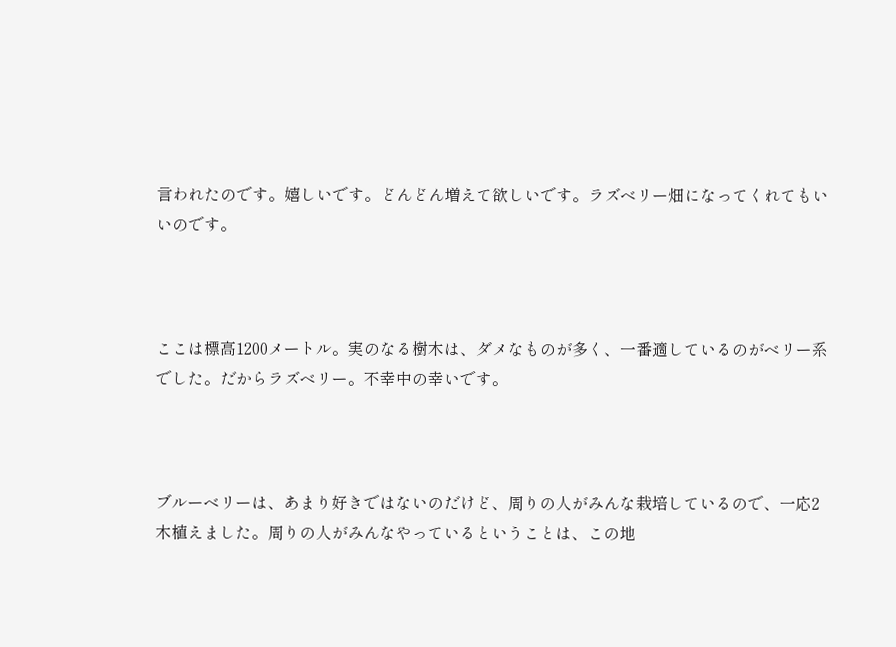言われたのです。嬉しいです。どんどん増えて欲しいです。ラズベリー畑になってくれてもいいのです。



ここは標高1200メートル。実のなる樹木は、ダメなものが多く、一番適しているのがベリー系でした。だからラズベリー。不幸中の幸いです。



ブルーベリーは、あまり好きではないのだけど、周りの人がみんな栽培しているので、一応2木植えました。周りの人がみんなやっているということは、この地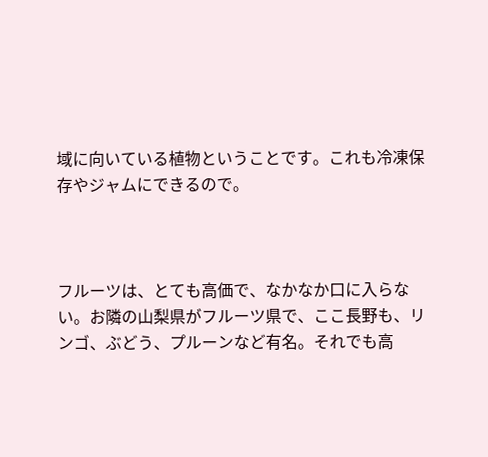域に向いている植物ということです。これも冷凍保存やジャムにできるので。



フルーツは、とても高価で、なかなか口に入らない。お隣の山梨県がフルーツ県で、ここ長野も、リンゴ、ぶどう、プルーンなど有名。それでも高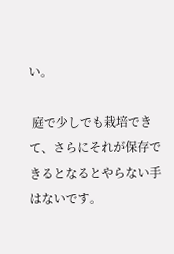い。

 庭で少しでも栽培できて、さらにそれが保存できるとなるとやらない手はないです。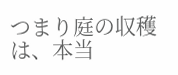つまり庭の収穫は、本当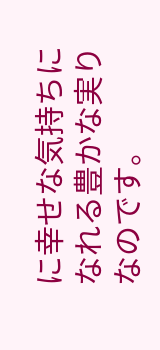に幸せな気持ちになれる豊かな実りなのです。